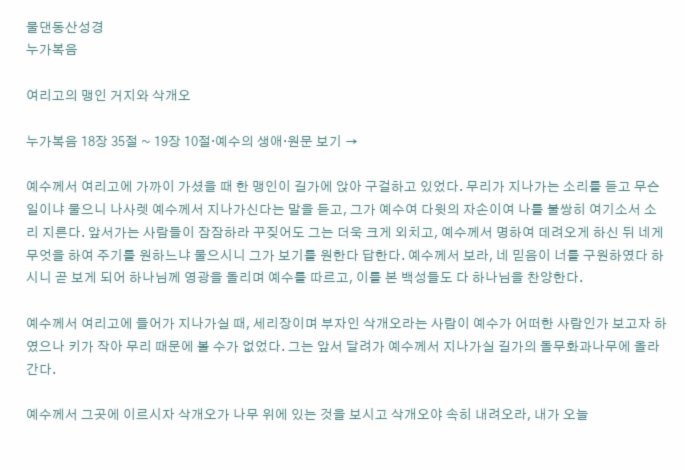물댄동산성경
누가복음

여리고의 맹인 거지와 삭개오

누가복음 18장 35절 ~ 19장 10절·예수의 생애·원문 보기 →

예수께서 여리고에 가까이 가셨을 때 한 맹인이 길가에 앉아 구걸하고 있었다. 무리가 지나가는 소리를 듣고 무슨 일이냐 물으니 나사렛 예수께서 지나가신다는 말을 듣고, 그가 예수여 다윗의 자손이여 나를 불쌍히 여기소서 소리 지른다. 앞서가는 사람들이 잠잠하라 꾸짖어도 그는 더욱 크게 외치고, 예수께서 명하여 데려오게 하신 뒤 네게 무엇을 하여 주기를 원하느냐 물으시니 그가 보기를 원한다 답한다. 예수께서 보라, 네 믿음이 너를 구원하였다 하시니 곧 보게 되어 하나님께 영광을 돌리며 예수를 따르고, 이를 본 백성들도 다 하나님을 찬양한다.

예수께서 여리고에 들어가 지나가실 때, 세리장이며 부자인 삭개오라는 사람이 예수가 어떠한 사람인가 보고자 하였으나 키가 작아 무리 때문에 볼 수가 없었다. 그는 앞서 달려가 예수께서 지나가실 길가의 돌무화과나무에 올라간다.

예수께서 그곳에 이르시자 삭개오가 나무 위에 있는 것을 보시고 삭개오야 속히 내려오라, 내가 오늘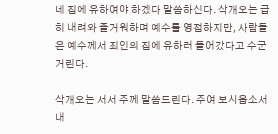네 집에 유하여야 하겠다 말씀하신다. 삭개오는 급히 내려와 즐거워하며 예수를 영접하지만, 사람들은 예수께서 죄인의 집에 유하러 들어갔다고 수군거린다.

삭개오는 서서 주께 말씀드린다. 주여 보시옵소서 내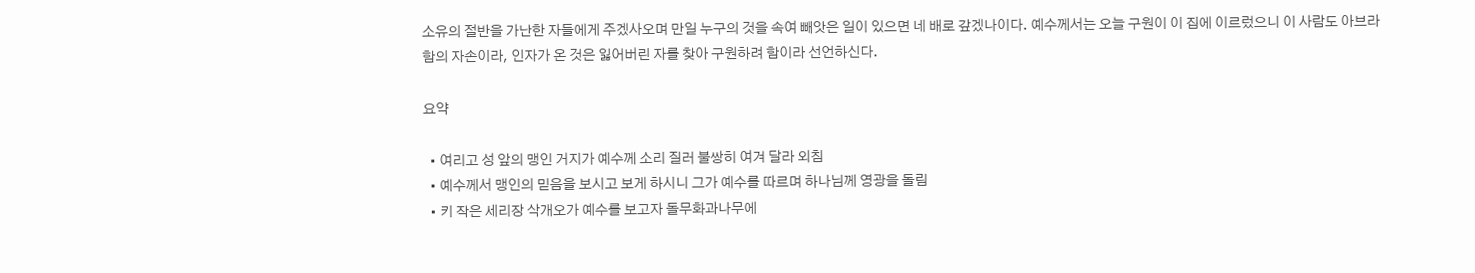소유의 절반을 가난한 자들에게 주겠사오며 만일 누구의 것을 속여 빼앗은 일이 있으면 네 배로 갚겠나이다. 예수께서는 오늘 구원이 이 집에 이르렀으니 이 사람도 아브라함의 자손이라, 인자가 온 것은 잃어버린 자를 찾아 구원하려 함이라 선언하신다.

요약

  • 여리고 성 앞의 맹인 거지가 예수께 소리 질러 불쌍히 여겨 달라 외침
  • 예수께서 맹인의 믿음을 보시고 보게 하시니 그가 예수를 따르며 하나님께 영광을 돌림
  • 키 작은 세리장 삭개오가 예수를 보고자 돌무화과나무에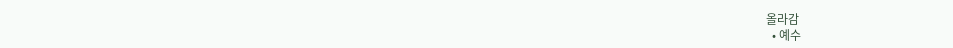올라감
  • 예수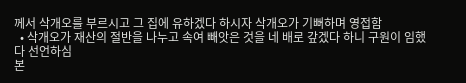께서 삭개오를 부르시고 그 집에 유하겠다 하시자 삭개오가 기뻐하며 영접함
  • 삭개오가 재산의 절반을 나누고 속여 빼앗은 것을 네 배로 갚겠다 하니 구원이 임했다 선언하심
본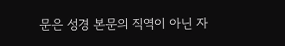문은 성경 본문의 직역이 아닌 자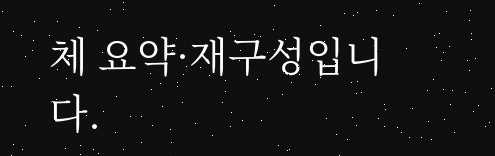체 요약·재구성입니다.